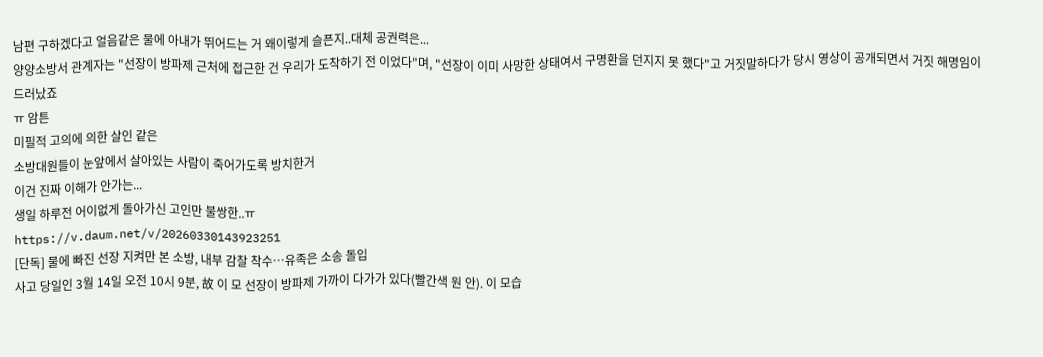남편 구하겠다고 얼음같은 물에 아내가 뛰어드는 거 왜이렇게 슬픈지..대체 공권력은...
양양소방서 관계자는 "선장이 방파제 근처에 접근한 건 우리가 도착하기 전 이었다"며, "선장이 이미 사망한 상태여서 구명환을 던지지 못 했다"고 거짓말하다가 당시 영상이 공개되면서 거짓 해명임이 드러났죠
ㅠ 암튼
미필적 고의에 의한 살인 같은
소방대원들이 눈앞에서 살아있는 사람이 죽어가도록 방치한거
이건 진짜 이해가 안가는...
생일 하루전 어이없게 돌아가신 고인만 불쌍한..ㅠ
https://v.daum.net/v/20260330143923251
[단독] 물에 빠진 선장 지켜만 본 소방, 내부 감찰 착수…유족은 소송 돌입
사고 당일인 3월 14일 오전 10시 9분, 故 이 모 선장이 방파제 가까이 다가가 있다(빨간색 원 안). 이 모습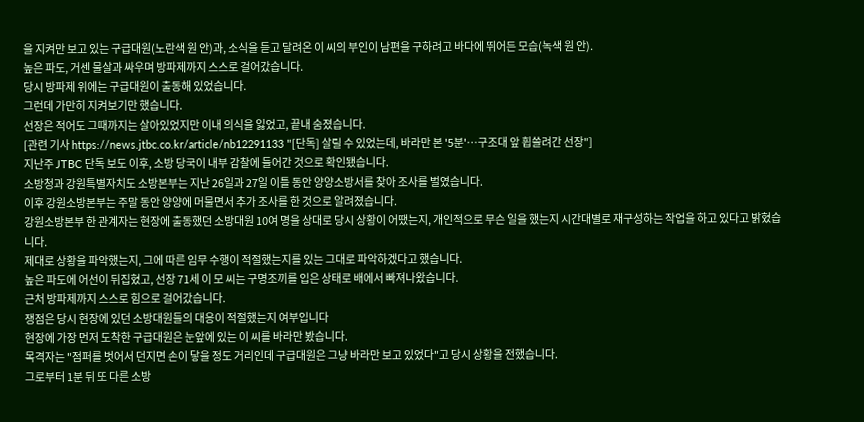을 지켜만 보고 있는 구급대원(노란색 원 안)과, 소식을 듣고 달려온 이 씨의 부인이 남편을 구하려고 바다에 뛰어든 모습(녹색 원 안).
높은 파도, 거센 물살과 싸우며 방파제까지 스스로 걸어갔습니다.
당시 방파제 위에는 구급대원이 출동해 있었습니다.
그런데 가만히 지켜보기만 했습니다.
선장은 적어도 그때까지는 살아있었지만 이내 의식을 잃었고, 끝내 숨졌습니다.
[관련 기사 https://news.jtbc.co.kr/article/nb12291133 "[단독] 살릴 수 있었는데, 바라만 본 '5분'…구조대 앞 휩쓸려간 선장"]
지난주 JTBC 단독 보도 이후, 소방 당국이 내부 감찰에 들어간 것으로 확인됐습니다.
소방청과 강원특별자치도 소방본부는 지난 26일과 27일 이틀 동안 양양소방서를 찾아 조사를 벌였습니다.
이후 강원소방본부는 주말 동안 양양에 머물면서 추가 조사를 한 것으로 알려졌습니다.
강원소방본부 한 관계자는 현장에 출동했던 소방대원 10여 명을 상대로 당시 상황이 어땠는지, 개인적으로 무슨 일을 했는지 시간대별로 재구성하는 작업을 하고 있다고 밝혔습니다.
제대로 상황을 파악했는지, 그에 따른 임무 수행이 적절했는지를 있는 그대로 파악하겠다고 했습니다.
높은 파도에 어선이 뒤집혔고, 선장 71세 이 모 씨는 구명조끼를 입은 상태로 배에서 빠져나왔습니다.
근처 방파제까지 스스로 힘으로 걸어갔습니다.
쟁점은 당시 현장에 있던 소방대원들의 대응이 적절했는지 여부입니다
현장에 가장 먼저 도착한 구급대원은 눈앞에 있는 이 씨를 바라만 봤습니다.
목격자는 "점퍼를 벗어서 던지면 손이 닿을 정도 거리인데 구급대원은 그냥 바라만 보고 있었다"고 당시 상황을 전했습니다.
그로부터 1분 뒤 또 다른 소방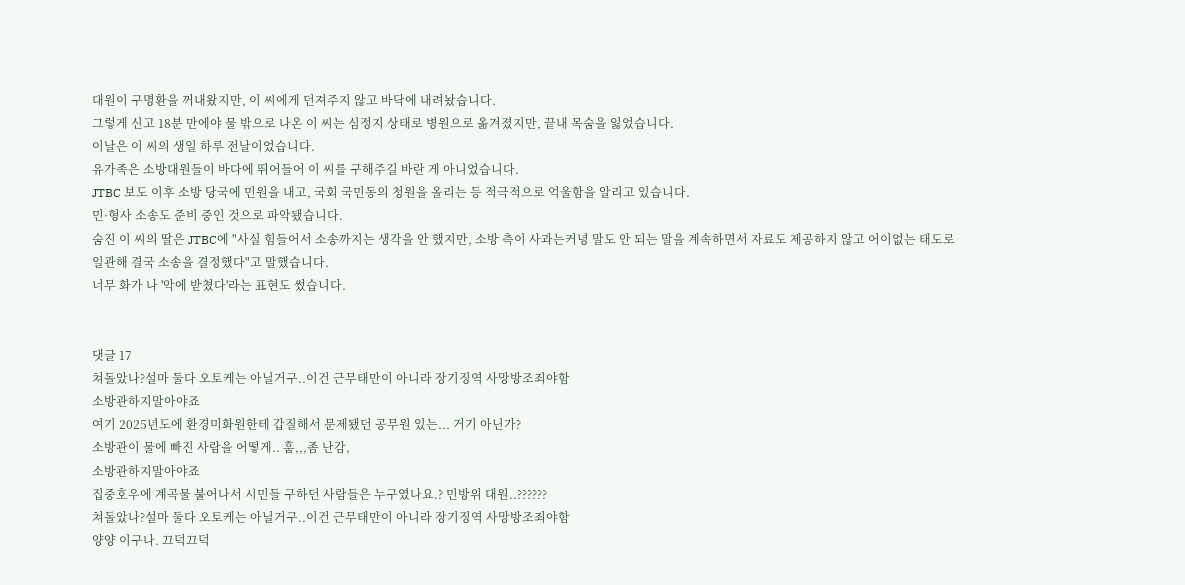대원이 구명환을 꺼내왔지만, 이 씨에게 던져주지 않고 바닥에 내려놨습니다.
그렇게 신고 18분 만에야 물 밖으로 나온 이 씨는 심정지 상태로 병원으로 옮겨졌지만, 끝내 목숨을 잃었습니다.
이날은 이 씨의 생일 하루 전날이었습니다.
유가족은 소방대원들이 바다에 뛰어들어 이 씨를 구해주길 바란 게 아니었습니다.
JTBC 보도 이후 소방 당국에 민원을 내고, 국회 국민동의 청원을 올리는 등 적극적으로 억울함을 알리고 있습니다.
민·형사 소송도 준비 중인 것으로 파악됐습니다.
숨진 이 씨의 딸은 JTBC에 "사실 힘들어서 소송까지는 생각을 안 했지만, 소방 측이 사과는커녕 말도 안 되는 말을 계속하면서 자료도 제공하지 않고 어이없는 태도로 일관해 결국 소송을 결정했다"고 말했습니다.
너무 화가 나 '악에 받쳤다'라는 표현도 썼습니다.


댓글 17
쳐돌았나?설마 둘다 오토케는 아닐거구..이건 근무태만이 아니라 장기징역 사망방조죄야함
소방관하지말아야죠
여기 2025년도에 환경미화원한테 갑질해서 문제됐던 공무원 있는... 거기 아닌가?
소방관이 물에 빠진 사람을 어떻게.. 훔,,,좀 난감,
소방관하지말아야죠
집중호우에 계곡물 불어나서 시민들 구하던 사람들은 누구였나요.? 민방위 대원..??????
쳐돌았나?설마 둘다 오토케는 아닐거구..이건 근무태만이 아니라 장기징역 사망방조죄야함
양양 이구나. 끄덕끄덕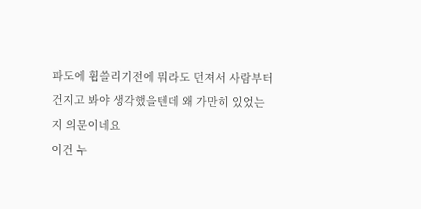파도에 휩쓸리기전에 뭐라도 던져서 사람부터 건지고 봐야 생각했을텐데 왜 가만히 있었는지 의문이네요
이건 누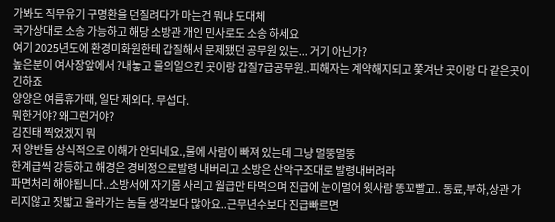가봐도 직무유기 구명환을 던질려다가 마는건 뭐냐 도대체
국가상대로 소송 가능하고 해당 소방관 개인 민사로도 소송 하세요
여기 2025년도에 환경미화원한테 갑질해서 문제됐던 공무원 있는... 거기 아닌가?
높은분이 여사장앞에서 ?내놓고 물의일으킨 곳이랑 갑질7급공무원..피해자는 계약해지되고 쫓겨난 곳이랑 다 같은곳이긴하죠
양양은 여름휴가때, 일단 제외다. 무섭다.
뭐한거야? 왜그런거야?
김진태 찍었겠지 뭐
저 양반들 상식적으로 이해가 안되네요.,물에 사람이 빠져 있는데 그냥 멀뚱멀뚱
한계급씩 강등하고 해경은 경비정으로발령 내버리고 소방은 산악구조대로 발령내버려라
파면처리 해야됩니다..소방서에 자기몸 사리고 월급만 타먹으며 진급에 눈이멀어 윗사람 똥꼬빨고.. 동료,부하,상관 가리지않고 짓밟고 올라가는 놈들 생각보다 많아요..근무년수보다 진급빠르면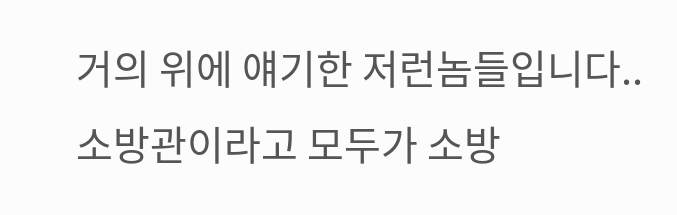거의 위에 얘기한 저런놈들입니다..소방관이라고 모두가 소방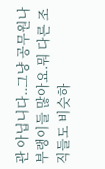관 아닙니다..그냥 공무원나부랭이들 많아요.뭐 다른 조직들도 비슷하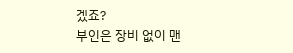겠죠?
부인은 장비 없이 맨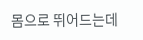몸으로 뛰어드는데